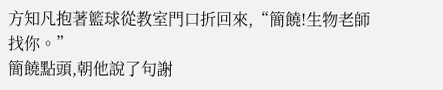方知凡抱著籃球從教室門口折回來,“簡饒!生物老師找你。”
簡饒點頭,朝他說了句謝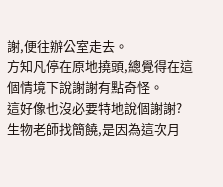謝,便往辦公室走去。
方知凡停在原地撓頭,總覺得在這個情境下說謝謝有點奇怪。
這好像也沒必要特地說個謝謝?
生物老師找簡饒,是因為這次月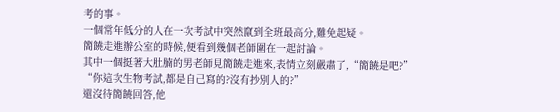考的事。
一個常年低分的人在一次考試中突然竄到全班最高分,難免起疑。
簡饒走進辦公室的時候,便看到幾個老師圍在一起討論。
其中一個挺著大肚腩的男老師見簡饒走進來,表情立刻嚴肅了,“簡饒是吧?”
“你這次生物考試,都是自己寫的?沒有抄別人的?”
還沒待簡饒回答,他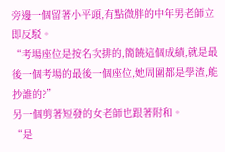旁邊一個留著小平頭,有點微胖的中年男老師立即反駁。
“考場座位是按名次排的,簡饒這個成績,就是最後一個考場的最後一個座位,她周圍都是學渣,能抄誰的?”
另一個剪著短發的女老師也跟著附和。
“是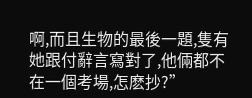啊,而且生物的最後一題,隻有她跟付辭言寫對了,他倆都不在一個考場,怎麽抄?”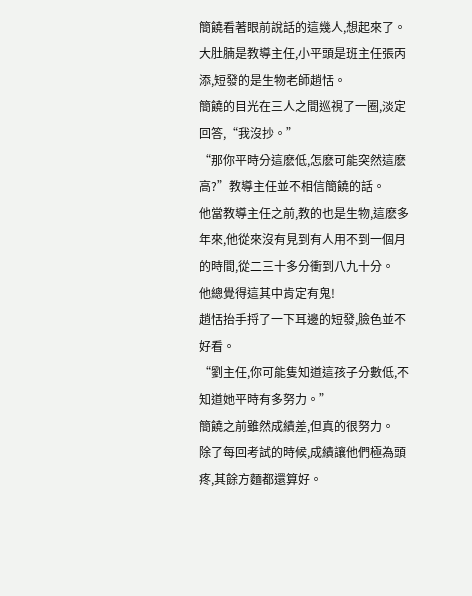簡饒看著眼前說話的這幾人,想起來了。
大肚腩是教導主任,小平頭是班主任張丙添,短發的是生物老師趙恬。
簡饒的目光在三人之間巡視了一圈,淡定回答,“我沒抄。”
“那你平時分這麽低,怎麽可能突然這麽高?”教導主任並不相信簡饒的話。
他當教導主任之前,教的也是生物,這麽多年來,他從來沒有見到有人用不到一個月的時間,從二三十多分衝到八九十分。
他總覺得這其中肯定有鬼!
趙恬抬手捋了一下耳邊的短發,臉色並不好看。
“劉主任,你可能隻知道這孩子分數低,不知道她平時有多努力。”
簡饒之前雖然成績差,但真的很努力。
除了每回考試的時候,成績讓他們極為頭疼,其餘方麵都還算好。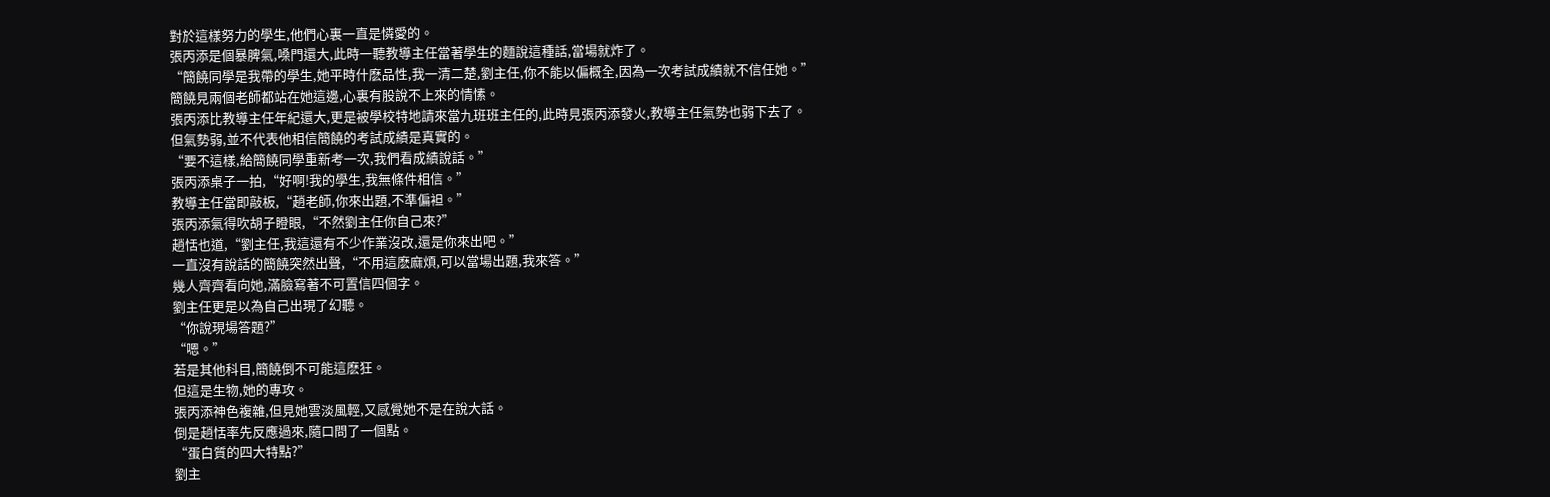對於這樣努力的學生,他們心裏一直是憐愛的。
張丙添是個暴脾氣,嗓門還大,此時一聽教導主任當著學生的麵說這種話,當場就炸了。
“簡饒同學是我帶的學生,她平時什麽品性,我一清二楚,劉主任,你不能以偏概全,因為一次考試成績就不信任她。”
簡饒見兩個老師都站在她這邊,心裏有股說不上來的情愫。
張丙添比教導主任年紀還大,更是被學校特地請來當九班班主任的,此時見張丙添發火,教導主任氣勢也弱下去了。
但氣勢弱,並不代表他相信簡饒的考試成績是真實的。
“要不這樣,給簡饒同學重新考一次,我們看成績說話。”
張丙添桌子一拍,“好啊!我的學生,我無條件相信。”
教導主任當即敲板,“趙老師,你來出題,不準偏袒。”
張丙添氣得吹胡子瞪眼,“不然劉主任你自己來?”
趙恬也道,“劉主任,我這還有不少作業沒改,還是你來出吧。”
一直沒有說話的簡饒突然出聲,“不用這麽麻煩,可以當場出題,我來答。”
幾人齊齊看向她,滿臉寫著不可置信四個字。
劉主任更是以為自己出現了幻聽。
“你說現場答題?”
“嗯。”
若是其他科目,簡饒倒不可能這麽狂。
但這是生物,她的專攻。
張丙添神色複雜,但見她雲淡風輕,又感覺她不是在說大話。
倒是趙恬率先反應過來,隨口問了一個點。
“蛋白質的四大特點?”
劉主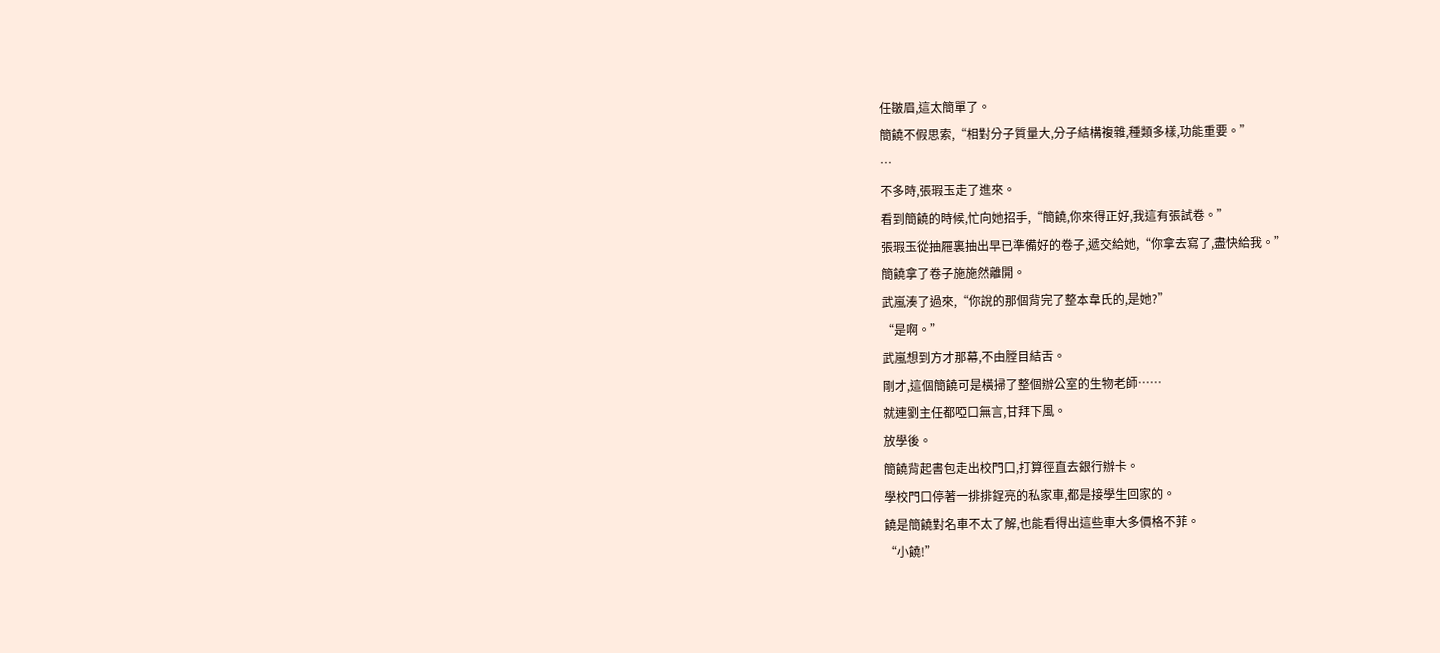任皺眉,這太簡單了。
簡饒不假思索,“相對分子質量大,分子結構複雜,種類多樣,功能重要。”
…
不多時,張瑕玉走了進來。
看到簡饒的時候,忙向她招手,“簡饒,你來得正好,我這有張試卷。”
張瑕玉從抽屜裏抽出早已準備好的卷子,遞交給她,“你拿去寫了,盡快給我。”
簡饒拿了卷子施施然離開。
武嵐湊了過來,“你說的那個背完了整本韋氏的,是她?”
“是啊。”
武嵐想到方才那幕,不由膛目結舌。
剛才,這個簡饒可是橫掃了整個辦公室的生物老師……
就連劉主任都啞口無言,甘拜下風。
放學後。
簡饒背起書包走出校門口,打算徑直去銀行辦卡。
學校門口停著一排排鋥亮的私家車,都是接學生回家的。
饒是簡饒對名車不太了解,也能看得出這些車大多價格不菲。
“小饒!”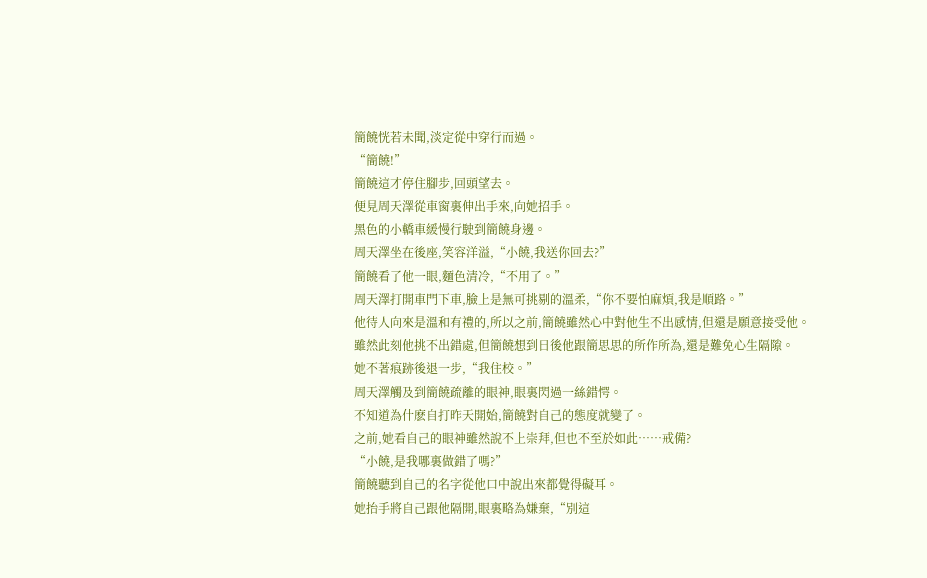簡饒恍若未聞,淡定從中穿行而過。
“簡饒!”
簡饒這才停住腳步,回頭望去。
便見周天澤從車窗裏伸出手來,向她招手。
黑色的小轎車緩慢行駛到簡饒身邊。
周天澤坐在後座,笑容洋溢,“小饒,我送你回去?”
簡饒看了他一眼,麵色清冷,“不用了。”
周天澤打開車門下車,臉上是無可挑剔的溫柔,“你不要怕麻煩,我是順路。”
他待人向來是溫和有禮的,所以之前,簡饒雖然心中對他生不出感情,但還是願意接受他。
雖然此刻他挑不出錯處,但簡饒想到日後他跟簡思思的所作所為,還是難免心生隔隙。
她不著痕跡後退一步,“我住校。”
周天澤觸及到簡饒疏離的眼神,眼裏閃過一絲錯愕。
不知道為什麽自打昨天開始,簡饒對自己的態度就變了。
之前,她看自己的眼神雖然說不上崇拜,但也不至於如此……戒備?
“小饒,是我哪裏做錯了嗎?”
簡饒聽到自己的名字從他口中說出來都覺得礙耳。
她抬手將自己跟他隔開,眼裏略為嫌棄,“別這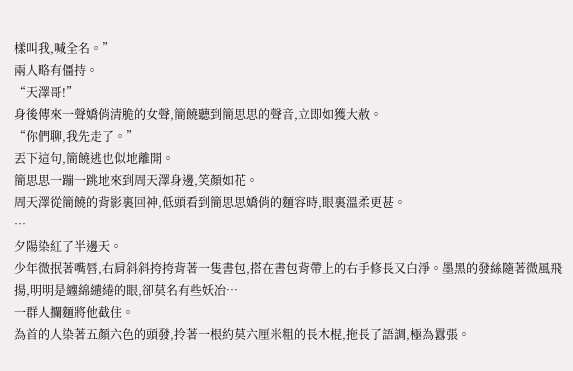樣叫我,喊全名。”
兩人略有僵持。
“天澤哥!”
身後傳來一聲嬌俏清脆的女聲,簡饒聽到簡思思的聲音,立即如獲大赦。
“你們聊,我先走了。”
丟下這句,簡饒逃也似地離開。
簡思思一蹦一跳地來到周天澤身邊,笑顏如花。
周天澤從簡饒的背影裏回神,低頭看到簡思思嬌俏的麵容時,眼裏溫柔更甚。
…
夕陽染紅了半邊天。
少年微抿著嘴唇,右肩斜斜挎挎背著一隻書包,搭在書包背帶上的右手修長又白淨。墨黑的發絲隨著微風飛揚,明明是纏綿繾綣的眼,卻莫名有些妖冶…
一群人攔麵將他截住。
為首的人染著五顏六色的頭發,拎著一根約莫六厘米粗的長木棍,拖長了語調,極為囂張。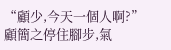“顧少,今天一個人啊?”
顧簡之停住腳步,氣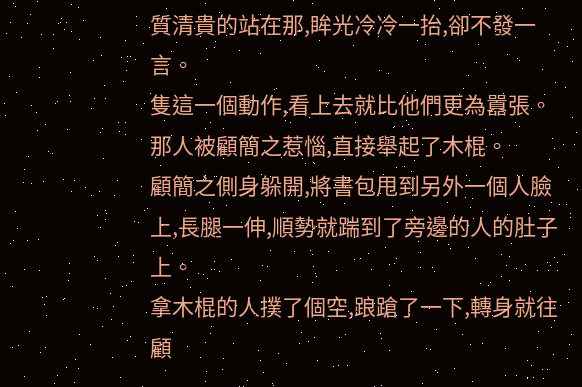質清貴的站在那,眸光冷冷一抬,卻不發一言。
隻這一個動作,看上去就比他們更為囂張。
那人被顧簡之惹惱,直接舉起了木棍。
顧簡之側身躲開,將書包甩到另外一個人臉上,長腿一伸,順勢就踹到了旁邊的人的肚子上。
拿木棍的人撲了個空,踉蹌了一下,轉身就往顧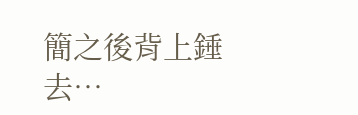簡之後背上錘去…